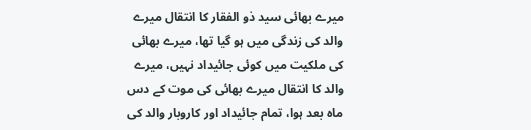میرے بھائی سید ذو الفقار کا انتقال میرے والد کی زندگی میں ہو گیا تھا، میرے بھائی کی ملکیت میں کوئی جائیداد نہیں، میرے والد کا انتقال میرے بھائی کی موت کے دس ماہ بعد ہوا، تمام جائیداد اور کاروبار والد کی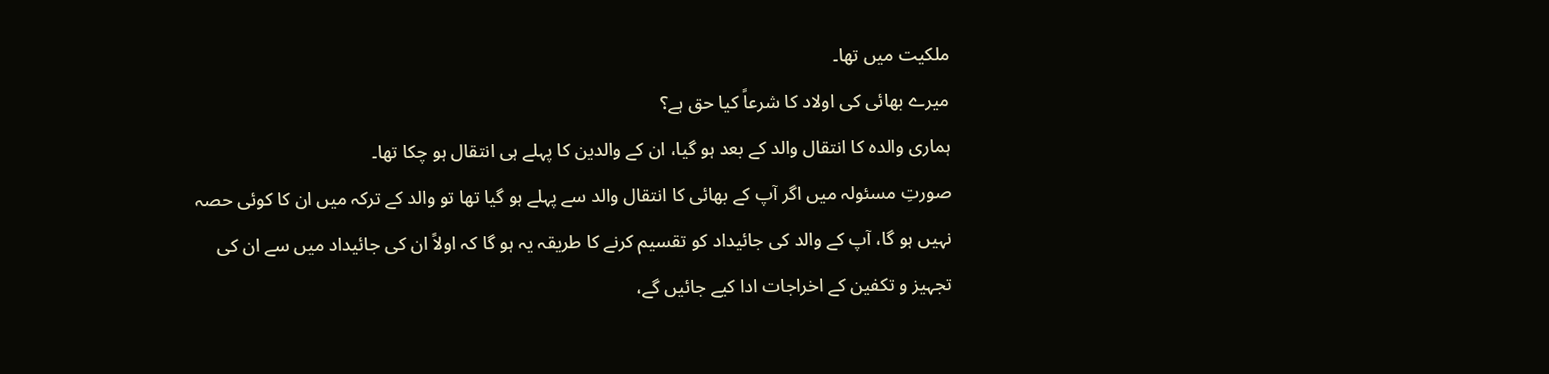ملکیت میں تھا۔
میرے بھائی کی اولاد کا شرعاً کیا حق ہے؟
ہماری والدہ کا انتقال والد کے بعد ہو گیا، ان کے والدین کا پہلے ہی انتقال ہو چکا تھا۔
صورتِ مسئولہ میں اگر آپ کے بھائی کا انتقال والد سے پہلے ہو گیا تھا تو والد کے ترکہ میں ان کا کوئی حصہ نہیں ہو گا، آپ کے والد کی جائیداد کو تقسیم کرنے کا طریقہ یہ ہو گا کہ اولاً ان کی جائیداد میں سے ان کی تجہیز و تکفین کے اخراجات ادا کیے جائیں گے،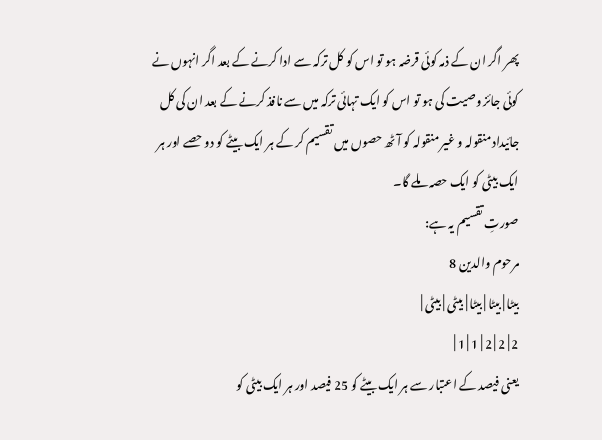پھر اگر ان کے ذمہ کوئی قرضہ ہو تو اس کو کل ترکہ سے ادا کرنے کے بعد اگر انہوں نے کوئی جائز وصیت کی ہو تو اس کو ایک تہائی ترکہ میں سے نافذ کرنے کے بعد ان کی کل جائیداد منقولہ و غیر منقولہ کو آٹھ حصوں میں تقسیم کر کے ہر ایک بیٹے کو دو حصے اور ہر ایک بیٹی کو ایک حصہ ملے گا۔
صورتِ تقسیم یہ ہے:
مرحوم والدین 8
بیٹا | بیٹا | بیٹا | بیٹی | بیٹی |
2 | 2 | 2 | 1 | 1 |
یعنی فیصد کے اعتبار سے ہر ایک بیٹے کو 25 فیصد اور ہر ایک بیٹی کو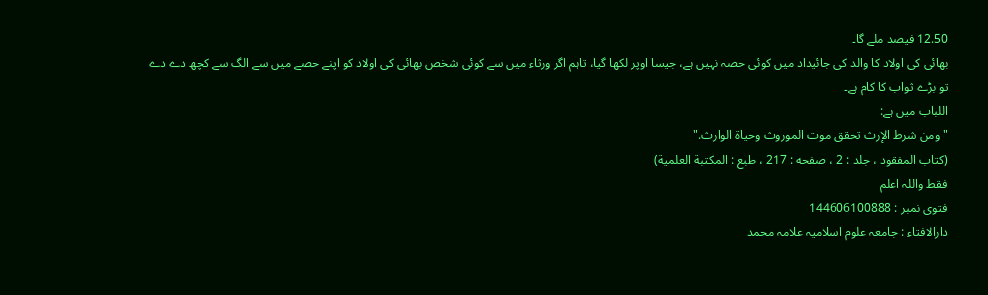12.50 فیصد ملے گا۔
بھائی کی اولاد کا والد کی جائیداد میں کوئی حصہ نہیں ہے، جیسا اوپر لکھا گیا، تاہم اگر ورثاء میں سے کوئی شخص بھائی کی اولاد کو اپنے حصے میں سے الگ سے کچھ دے دے تو بڑے ثواب کا کام ہے۔
اللباب میں ہے:
"ومن شرط الإرث تحقق موت الموروث وحياة الوارث."
(كتاب المفقود ، جلد : 2 ، صفحه : 217 ، طبع : المكتبة العلمية)
فقط واللہ اعلم
فتوی نمبر : 144606100888
دارالافتاء : جامعہ علوم اسلامیہ علامہ محمد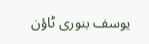یوسف بنوری ٹاؤن